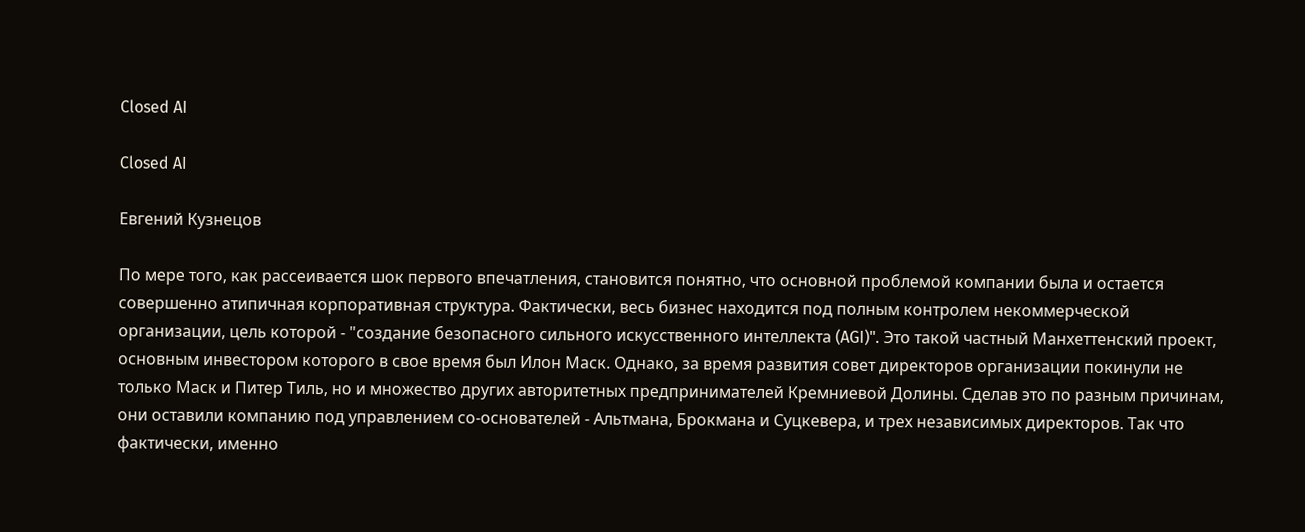Closed AI

Closed AI

Евгений Кузнецов

По мере того, как рассеивается шок первого впечатления, становится понятно, что основной проблемой компании была и остается совершенно атипичная корпоративная структура. Фактически, весь бизнес находится под полным контролем некоммерческой организации, цель которой - "создание безопасного сильного искусственного интеллекта (AGI)". Это такой частный Манхеттенский проект, основным инвестором которого в свое время был Илон Маск. Однако, за время развития совет директоров организации покинули не только Маск и Питер Тиль, но и множество других авторитетных предпринимателей Кремниевой Долины. Сделав это по разным причинам, они оставили компанию под управлением со-основателей - Альтмана, Брокмана и Суцкевера, и трех независимых директоров. Так что фактически, именно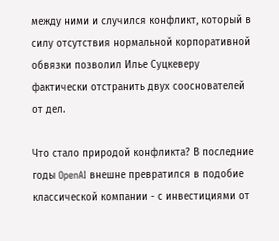между ними и случился конфликт, который в силу отсутствия нормальной корпоративной обвязки позволил Илье Суцкеверу фактически отстранить двух сооснователей от дел.

Что стало природой конфликта? В последние годы OpenAI внешне превратился в подобие классической компании - с инвестициями от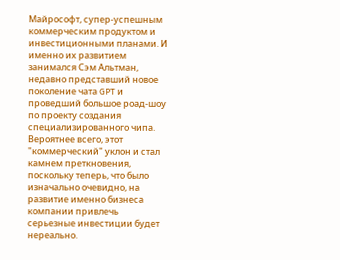Майрософт, супер-успешным коммерческим продуктом и инвестиционными планами. И именно их развитием занимался Сэм Альтман, недавно представший новое поколение чата GPT и проведший большое роад-шоу по проекту создания специализированного чипа. Вероятнее всего, этот "коммерческий" уклон и стал камнем преткновения, поскольку теперь, что было изначально очевидно, на развитие именно бизнеса компании привлечь серьезные инвестиции будет нереально.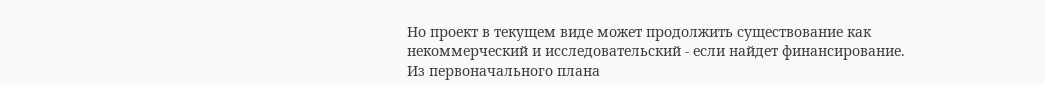Но проект в текущем виде может продолжить существование как некоммерческий и исследовательский - если найдет финансирование. Из первоначального плана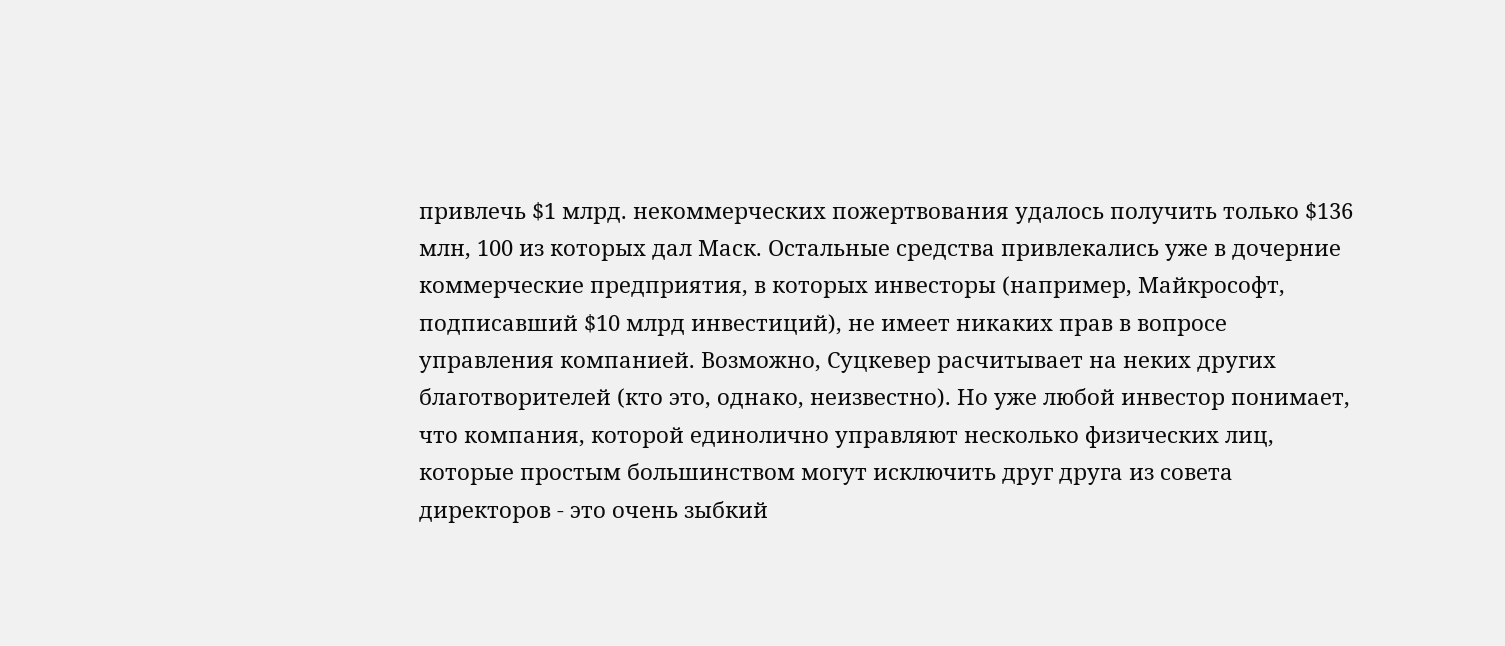привлечь $1 млрд. некоммерческих пожертвования удалось получить только $136 млн, 100 из которых дал Маск. Остальные средства привлекались уже в дочерние коммерческие предприятия, в которых инвесторы (например, Майкрософт, подписавший $10 млрд инвестиций), не имеет никаких прав в вопросе управления компанией. Возможно, Суцкевер расчитывает на неких других благотворителей (кто это, однако, неизвестно). Но уже любой инвестор понимает, что компания, которой единолично управляют несколько физических лиц, которые простым большинством могут исключить друг друга из совета директоров - это очень зыбкий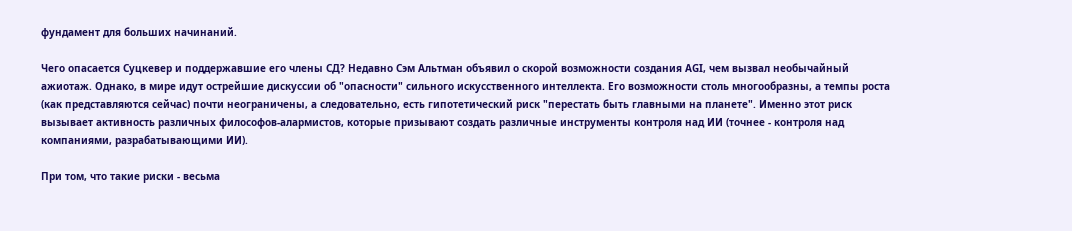фундамент для больших начинаний.

Чего опасается Суцкевер и поддержавшие его члены СД? Недавно Сэм Альтман объявил о скорой возможности создания AGI, чем вызвал необычайный ажиотаж. Однако, в мире идут острейшие дискуссии об "опасности" сильного искусственного интеллекта. Его возможности столь многообразны, а темпы роста (как представляются сейчас) почти неограничены, а следовательно, есть гипотетический риск "перестать быть главными на планете". Именно этот риск вызывает активность различных философов-алармистов, которые призывают создать различные инструменты контроля над ИИ (точнее - контроля над компаниями, разрабатывающими ИИ).

При том, что такие риски - весьма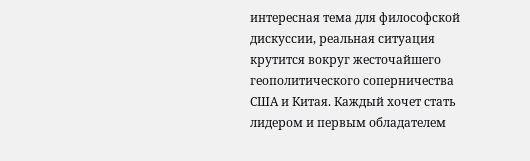интересная тема для философской дискуссии, реальная ситуация крутится вокруг жесточайшего геополитического соперничества США и Китая. Каждый хочет стать лидером и первым обладателем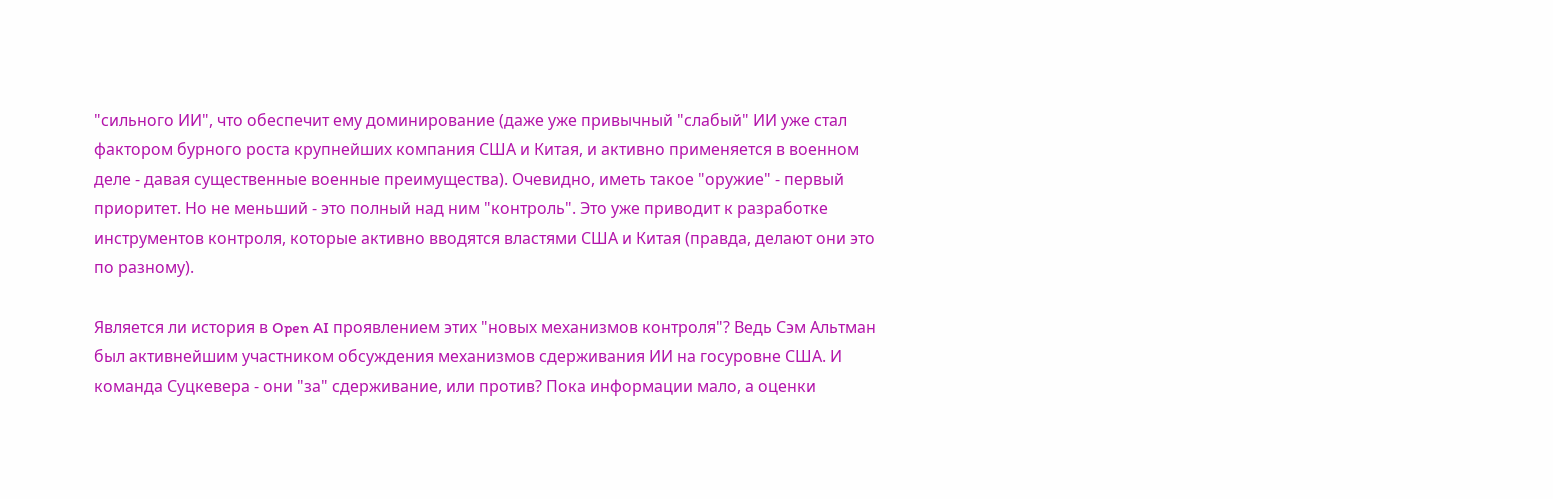"сильного ИИ", что обеспечит ему доминирование (даже уже привычный "слабый" ИИ уже стал фактором бурного роста крупнейших компания США и Китая, и активно применяется в военном деле - давая существенные военные преимущества). Очевидно, иметь такое "оружие" - первый приоритет. Но не меньший - это полный над ним "контроль". Это уже приводит к разработке инструментов контроля, которые активно вводятся властями США и Китая (правда, делают они это по разному).

Является ли история в Open AI проявлением этих "новых механизмов контроля"? Ведь Сэм Альтман был активнейшим участником обсуждения механизмов сдерживания ИИ на госуровне США. И команда Суцкевера - они "за" сдерживание, или против? Пока информации мало, а оценки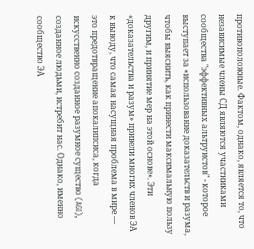противоположные. Фактом, однако, является то, что независимые члены СД являются участниками сообщества "эффективных альтруистов" - которое выступает за «использование доказательств и разума, чтобы выяснить, как принести максимальную пользу другим, и принятие мер на этой основе». Эти «доказательства и разум» привели многих членов ЭА к выводу, что самая насущная проблема в мире — это предотвращение апокалипсиса, когда искусственно созданное разумное существо (AGI), созданное людьми, истребит нас. Однако, именно сообщество ЭА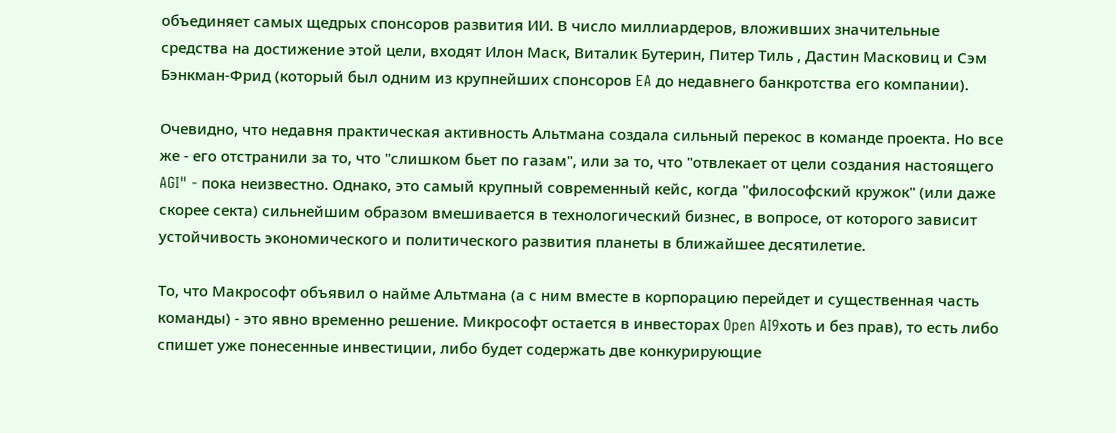объединяет самых щедрых спонсоров развития ИИ. В число миллиардеров, вложивших значительные средства на достижение этой цели, входят Илон Маск, Виталик Бутерин, Питер Тиль , Дастин Масковиц и Сэм Бэнкман-Фрид (который был одним из крупнейших спонсоров EA до недавнего банкротства его компании).

Очевидно, что недавня практическая активность Альтмана создала сильный перекос в команде проекта. Но все же - его отстранили за то, что "слишком бьет по газам", или за то, что "отвлекает от цели создания настоящего AGI" - пока неизвестно. Однако, это самый крупный современный кейс, когда "философский кружок" (или даже скорее секта) сильнейшим образом вмешивается в технологический бизнес, в вопросе, от которого зависит устойчивость экономического и политического развития планеты в ближайшее десятилетие.

То, что Макрософт объявил о найме Альтмана (а с ним вместе в корпорацию перейдет и существенная часть команды) - это явно временно решение. Микрософт остается в инвесторах Open AI9хоть и без прав), то есть либо спишет уже понесенные инвестиции, либо будет содержать две конкурирующие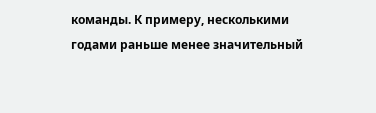команды. К примеру, несколькими годами раньше менее значительный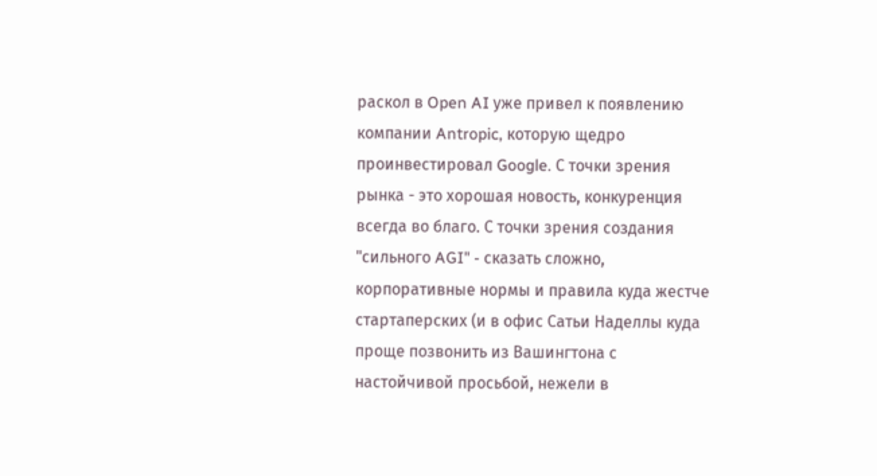раскол в Open AI уже привел к появлению компании Antropic, которую щедро проинвестировал Google. С точки зрения рынка - это хорошая новость, конкуренция всегда во благо. С точки зрения создания "сильного AGI" - сказать сложно, корпоративные нормы и правила куда жестче стартаперских (и в офис Сатьи Наделлы куда проще позвонить из Вашингтона с настойчивой просьбой, нежели в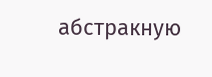абстракную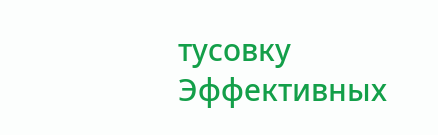тусовку Эффективных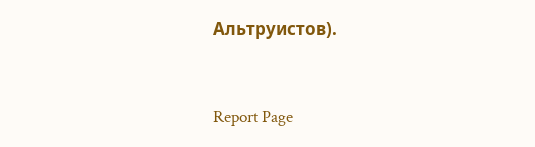Альтруистов).


Report Page